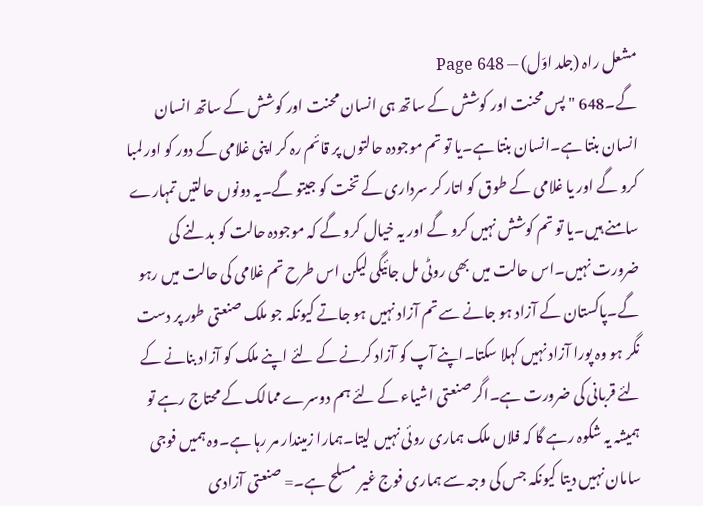مشعل راہ (جلد اوّل) — Page 648
گے۔648 " پس محنت اور کوشش کے ساتھ ہی انسان محنت اور کوشش کے ساتھ انسان انسان بنتا ہے۔انسان بنتا ہے۔یا تو تم موجودہ حالتوں پر قائم رہ کر اپنی غلامی کے دور کو اور لمبا کرو گے اور یا غلامی کے طوق کو اتار کر سرداری کے تخت کو جیتو گے۔یہ دونوں حالتیں تمہارے سامنے ہیں۔یا تو تم کوشش نہیں کرو گے اور یہ خیال کرو گے کہ موجودہ حالت کو بدلنے کی ضرورت نہیں۔اس حالت میں بھی روٹی مل جائیگی لیکن اس طرح تم غلامی کی حالت میں رہو گے۔پاکستان کے آزاد ہو جانے سے تم آزاد نہیں ہو جاتے کیونکہ جو ملک صنعتی طور پر دست نگر ہو وہ پورا آزاد نہیں کہلا سکتا۔اپنے آپ کو آزاد کرنے کے لئے اپنے ملک کو آزاد بنانے کے لئے قربانی کی ضرورت ہے۔اگر صنعتی اشیاء کے لئے ہم دوسرے ممالک کے محتاج رہے تو ہمیشہ یہ شکوہ رہے گا کہ فلاں ملک ہماری روئی نہیں لیتا۔ہمارا زمیندار مر رہا ہے۔وہ ہمیں فوجی سامان نہیں دیتا کیونکہ جس کی وجہ سے ہماری فوج غیر مسلح ہے۔= صنعتی آزادی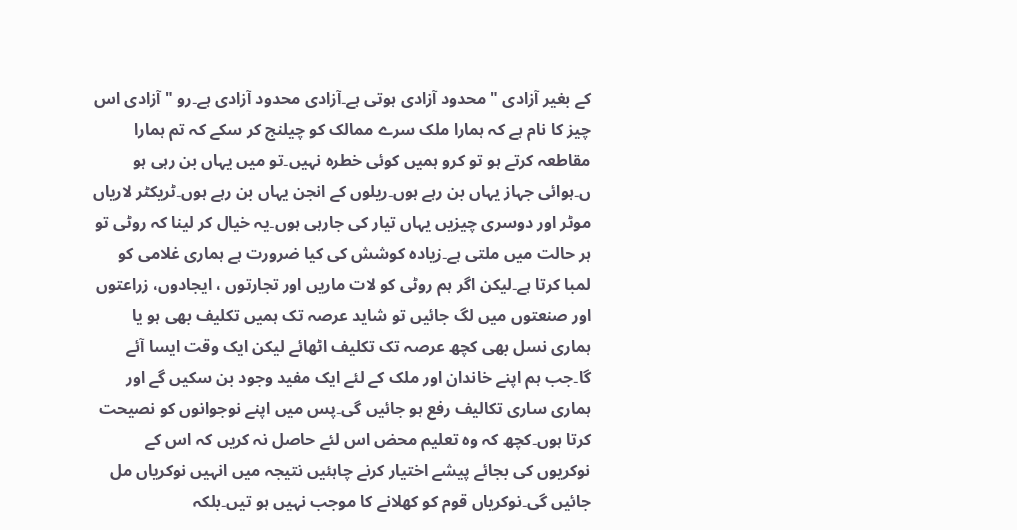کے بغیر آزادی " محدود آزادی ہوتی ہے۔آزادی محدود آزادی ہے۔رو " آزادی اس چیز کا نام ہے کہ ہمارا ملک سرے ممالک کو چیلنج کر سکے کہ تم ہمارا مقاطعہ کرتے ہو تو کرو ہمیں کوئی خطرہ نہیں۔تو میں یہاں بن رہی ہو ں۔ہوائی جہاز یہاں بن رہے ہوں۔ریلوں کے انجن یہاں بن رہے ہوں۔ٹریکٹر لاریاں موٹر اور دوسری چیزیں یہاں تیار کی جارہی ہوں۔یہ خیال کر لینا کہ روٹی تو ہر حالت میں ملتی ہے۔زیادہ کوشش کی کیا ضرورت ہے ہماری غلامی کو لمبا کرتا ہے۔لیکن اگر ہم روٹی کو لات ماریں اور تجارتوں ، ایجادوں، زراعتوں اور صنعتوں میں لگ جائیں تو شاید عرصہ تک ہمیں تکلیف بھی ہو یا ہماری نسل بھی کچھ عرصہ تک تکلیف اٹھائے لیکن ایک وقت ایسا آئے گا۔جب ہم اپنے خاندان اور ملک کے لئے ایک مفید وجود بن سکیں گے اور ہماری ساری تکالیف رفع ہو جائیں گی۔پس میں اپنے نوجوانوں کو نصیحت کرتا ہوں۔کچھ کہ وہ تعلیم محض اس لئے حاصل نہ کریں کہ اس کے نوکریوں کی بجائے پیشے اختیار کرنے چاہئیں نتیجہ میں انہیں نوکریاں مل جائیں گی۔نوکریاں قوم کو کھلانے کا موجب نہیں ہو تیں۔بلکہ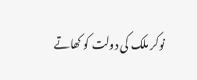نوکر ملک کی دولت کو کھاتے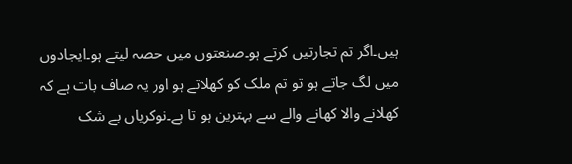ہیں۔اگر تم تجارتیں کرتے ہو۔صنعتوں میں حصہ لیتے ہو۔ایجادوں میں لگ جاتے ہو تو تم ملک کو کھلاتے ہو اور یہ صاف بات ہے کہ کھلانے والا کھانے والے سے بہترین ہو تا ہے۔نوکریاں بے شک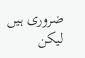ضروری ہیں لیکن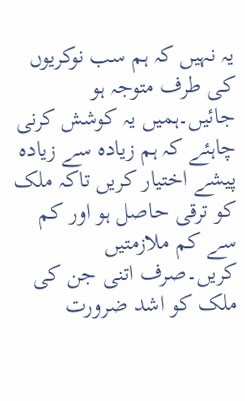یہ نہیں کہ ہم سب نوکریوں کی طرف متوجہ ہو جائیں۔ہمیں یہ کوشش کرنی چاہئے کہ ہم زیادہ سے زیادہ پیشے اختیار کریں تاکہ ملک کو ترقی حاصل ہو اور کم سے کم ملازمتیں کریں۔صرف اتنی جن کی ملک کو اشد ضرورت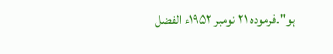ہو"۔فرموده ۲۱ نومبر ۱۹۵۲ء الفضل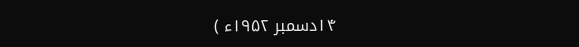۱۴دسمبر ۱۹۵۲ء )